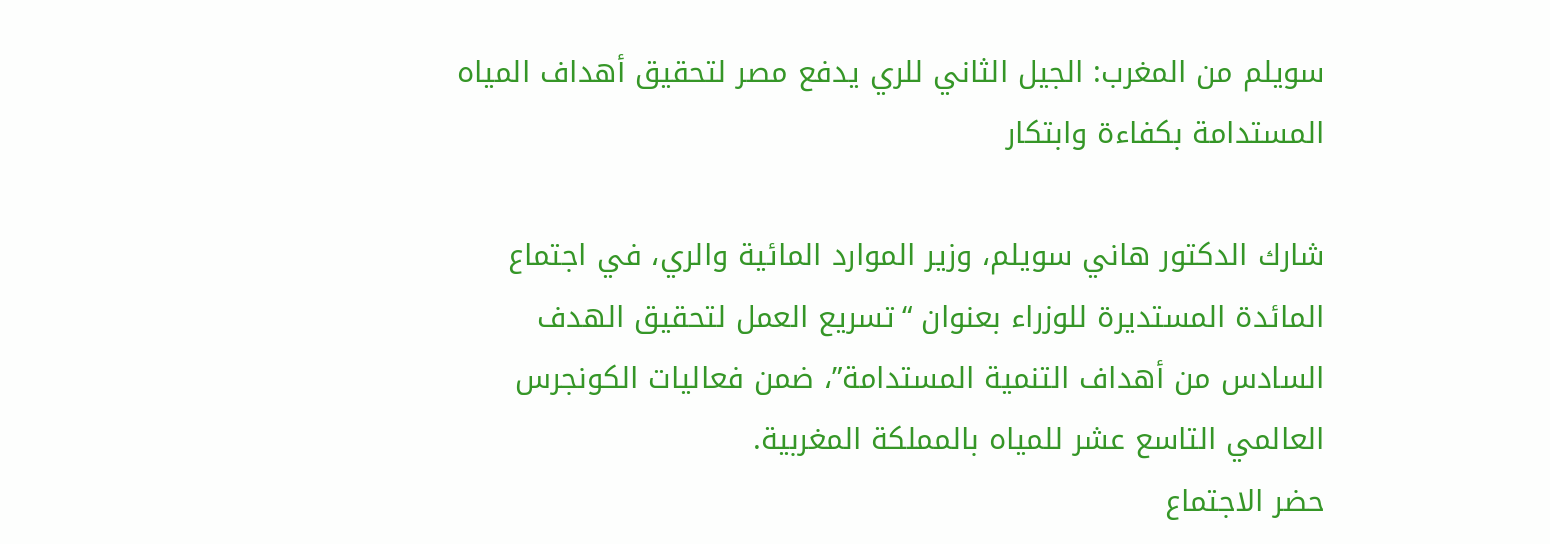سويلم من المغرب: الجيل الثاني للري يدفع مصر لتحقيق أهداف المياه المستدامة بكفاءة وابتكار

شارك الدكتور هاني سويلم، وزير الموارد المائية والري، في اجتماع المائدة المستديرة للوزراء بعنوان “تسريع العمل لتحقيق الهدف السادس من أهداف التنمية المستدامة”، ضمن فعاليات الكونجرس العالمي التاسع عشر للمياه بالمملكة المغربية.
حضر الاجتماع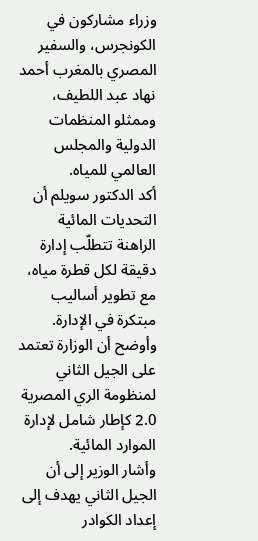وزراء مشاركون في الكونجرس، والسفير المصري بالمغرب أحمد نهاد عبد اللطيف، وممثلو المنظمات الدولية والمجلس العالمي للمياه.
أكد الدكتور سويلم أن التحديات المائية الراهنة تتطلّب إدارة دقيقة لكل قطرة مياه، مع تطوير أساليب مبتكرة في الإدارة. وأوضح أن الوزارة تعتمد على الجيل الثاني لمنظومة الري المصرية 2.0 كإطار شامل لإدارة الموارد المائية.
وأشار الوزير إلى أن الجيل الثاني يهدف إلى إعداد الكوادر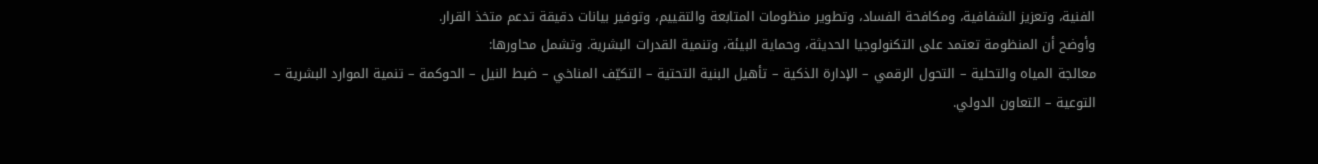الفنية، وتعزيز الشفافية، ومكافحة الفساد، وتطوير منظومات المتابعة والتقييم، وتوفير بيانات دقيقة تدعم متخذ القرار.
وأوضح أن المنظومة تعتمد على التكنولوجيا الحديثة، وحماية البيئة، وتنمية القدرات البشرية. وتشمل محاورها:
معالجة المياه والتحلية – التحول الرقمي – الإدارة الذكية – تأهيل البنية التحتية – التكيّف المناخي – ضبط النيل – الحوكمة – تنمية الموارد البشرية – التوعية – التعاون الدولي.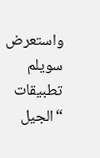واستعرض سويلم تطبيقات “الجيل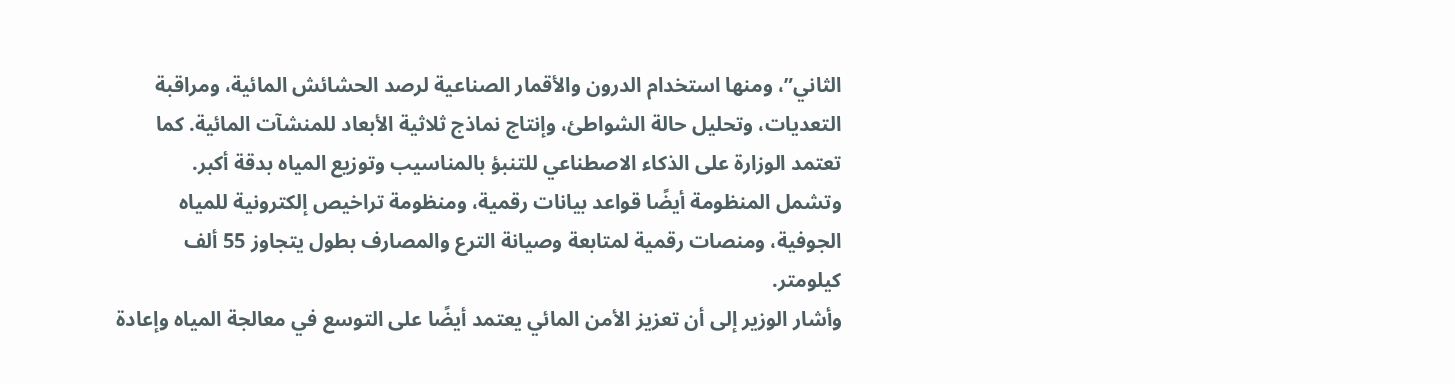الثاني”، ومنها استخدام الدرون والأقمار الصناعية لرصد الحشائش المائية، ومراقبة التعديات، وتحليل حالة الشواطئ، وإنتاج نماذج ثلاثية الأبعاد للمنشآت المائية. كما تعتمد الوزارة على الذكاء الاصطناعي للتنبؤ بالمناسيب وتوزيع المياه بدقة أكبر.
وتشمل المنظومة أيضًا قواعد بيانات رقمية، ومنظومة تراخيص إلكترونية للمياه الجوفية، ومنصات رقمية لمتابعة وصيانة الترع والمصارف بطول يتجاوز 55 ألف كيلومتر.
وأشار الوزير إلى أن تعزيز الأمن المائي يعتمد أيضًا على التوسع في معالجة المياه وإعادة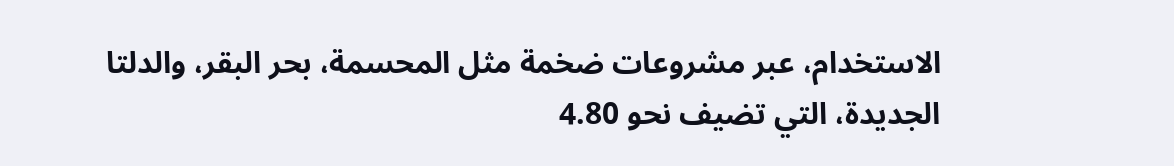الاستخدام، عبر مشروعات ضخمة مثل المحسمة، بحر البقر، والدلتا الجديدة، التي تضيف نحو 4.80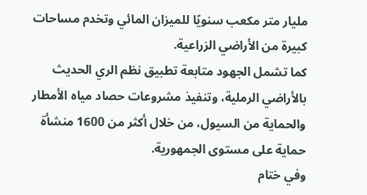مليار متر مكعب سنويًا للميزان المائي وتخدم مساحات كبيرة من الأراضي الزراعية.
كما تشمل الجهود متابعة تطبيق نظم الري الحديث بالأراضي الرملية، وتنفيذ مشروعات حصاد مياه الأمطار والحماية من السيول، من خلال أكثر من 1600 منشأة حماية على مستوى الجمهورية.
وفي ختام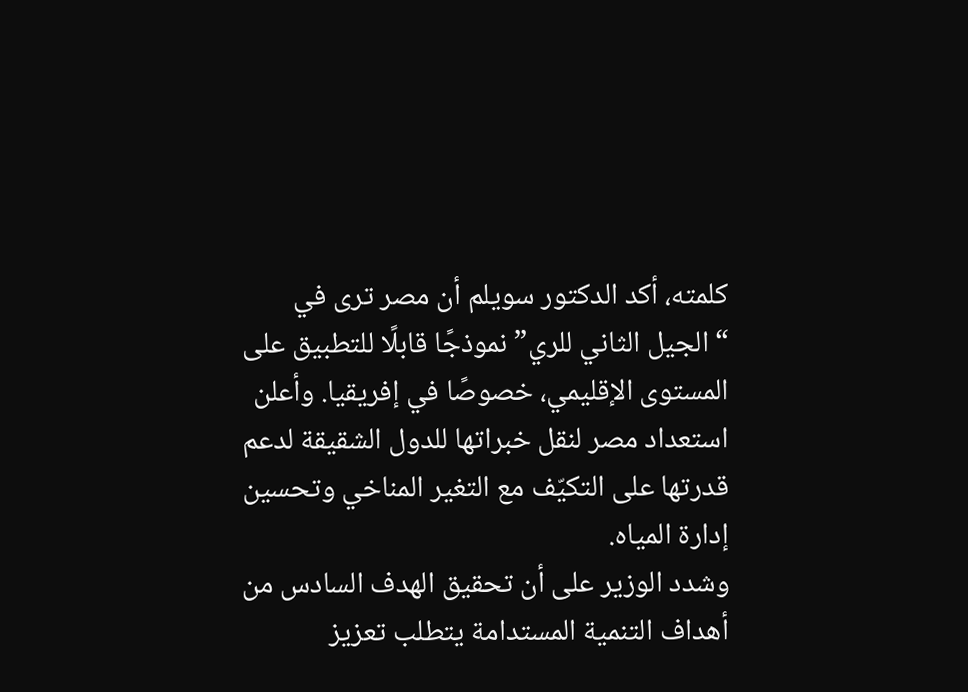كلمته، أكد الدكتور سويلم أن مصر ترى في “الجيل الثاني للري” نموذجًا قابلًا للتطبيق على المستوى الإقليمي، خصوصًا في إفريقيا. وأعلن استعداد مصر لنقل خبراتها للدول الشقيقة لدعم قدرتها على التكيّف مع التغير المناخي وتحسين إدارة المياه.
وشدد الوزير على أن تحقيق الهدف السادس من أهداف التنمية المستدامة يتطلب تعزيز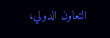التعاون الدولي،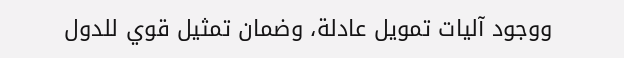ووجود آليات تمويل عادلة، وضمان تمثيل قوي للدول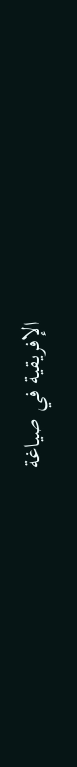الإفريقية في صياغة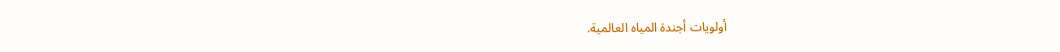أولويات أجندة المياه العالمية.